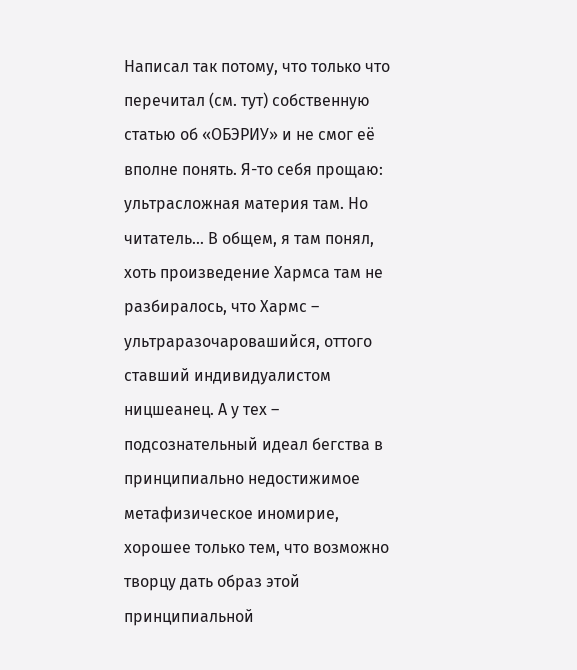Написал так потому, что только что перечитал (см. тут) собственную статью об «ОБЭРИУ» и не смог её вполне понять. Я-то себя прощаю: ультрасложная материя там. Но читатель… В общем, я там понял, хоть произведение Хармса там не разбиралось, что Хармс – ультраразочаровашийся, оттого ставший индивидуалистом ницшеанец. А у тех – подсознательный идеал бегства в принципиально недостижимое метафизическое иномирие, хорошее только тем, что возможно творцу дать образ этой принципиальной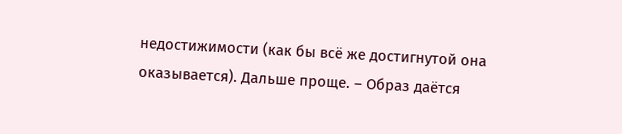недостижимости (как бы всё же достигнутой она оказывается). Дальше проще. – Образ даётся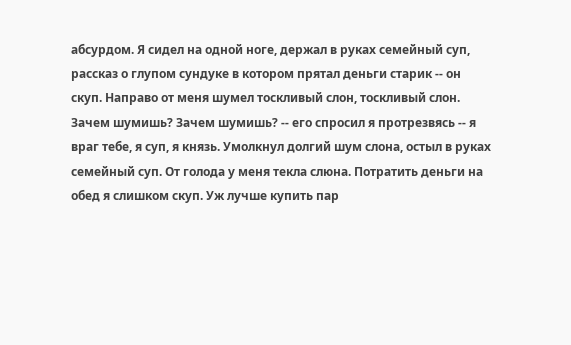абсурдом. Я сидел на одной ноге, держал в руках семейный суп, рассказ о глупом сундуке в котором прятал деньги старик -- он скуп. Направо от меня шумел тоскливый слон, тоскливый слон. Зачем шумишь? Зачем шумишь? -- его спросил я протрезвясь -- я враг тебе, я суп, я князь. Умолкнул долгий шум слона, остыл в руках семейный суп. От голода у меня текла слюна. Потратить деньги на обед я слишком скуп. Уж лучше купить пар